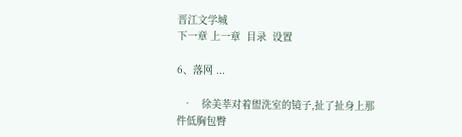晋江文学城
下一章 上一章  目录  设置

6、落网 ...

  •   徐美莘对着盥洗室的镜子,扯了扯身上那件低胸包臀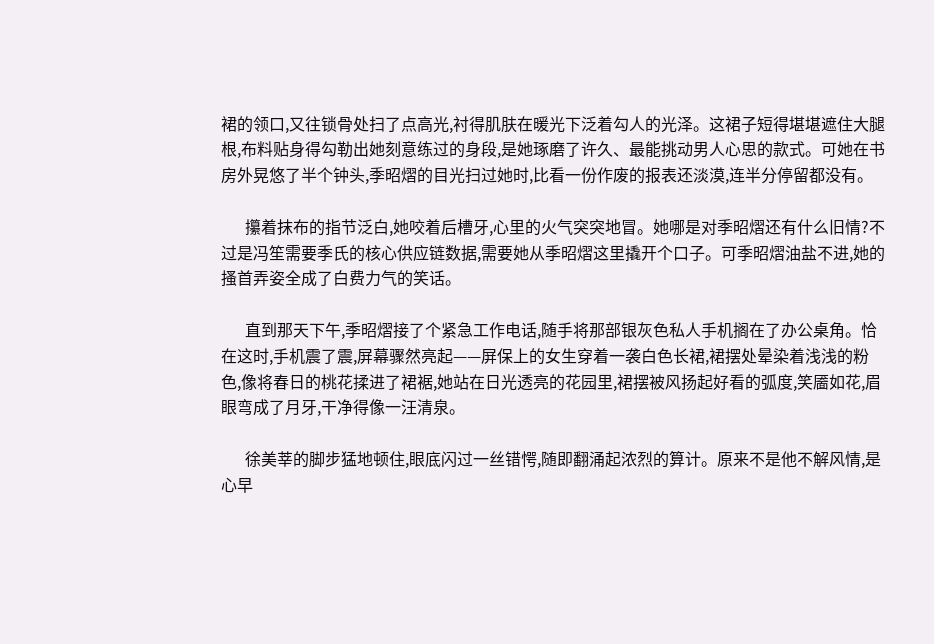裙的领口,又往锁骨处扫了点高光,衬得肌肤在暖光下泛着勾人的光泽。这裙子短得堪堪遮住大腿根,布料贴身得勾勒出她刻意练过的身段,是她琢磨了许久、最能挑动男人心思的款式。可她在书房外晃悠了半个钟头,季昭熠的目光扫过她时,比看一份作废的报表还淡漠,连半分停留都没有。

      攥着抹布的指节泛白,她咬着后槽牙,心里的火气突突地冒。她哪是对季昭熠还有什么旧情?不过是冯笙需要季氏的核心供应链数据,需要她从季昭熠这里撬开个口子。可季昭熠油盐不进,她的搔首弄姿全成了白费力气的笑话。

      直到那天下午,季昭熠接了个紧急工作电话,随手将那部银灰色私人手机搁在了办公桌角。恰在这时,手机震了震,屏幕骤然亮起——屏保上的女生穿着一袭白色长裙,裙摆处晕染着浅浅的粉色,像将春日的桃花揉进了裙裾,她站在日光透亮的花园里,裙摆被风扬起好看的弧度,笑靥如花,眉眼弯成了月牙,干净得像一汪清泉。

      徐美莘的脚步猛地顿住,眼底闪过一丝错愕,随即翻涌起浓烈的算计。原来不是他不解风情,是心早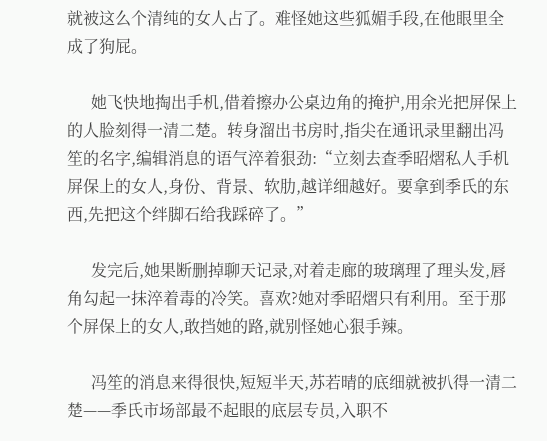就被这么个清纯的女人占了。难怪她这些狐媚手段,在他眼里全成了狗屁。

      她飞快地掏出手机,借着擦办公桌边角的掩护,用余光把屏保上的人脸刻得一清二楚。转身溜出书房时,指尖在通讯录里翻出冯笙的名字,编辑消息的语气淬着狠劲:“立刻去查季昭熠私人手机屏保上的女人,身份、背景、软肋,越详细越好。要拿到季氏的东西,先把这个绊脚石给我踩碎了。”

      发完后,她果断删掉聊天记录,对着走廊的玻璃理了理头发,唇角勾起一抹淬着毒的冷笑。喜欢?她对季昭熠只有利用。至于那个屏保上的女人,敢挡她的路,就别怪她心狠手辣。

      冯笙的消息来得很快,短短半天,苏若晴的底细就被扒得一清二楚——季氏市场部最不起眼的底层专员,入职不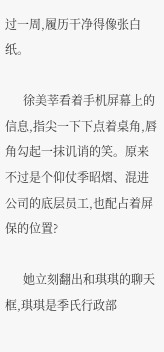过一周,履历干净得像张白纸。

      徐美莘看着手机屏幕上的信息,指尖一下下点着桌角,唇角勾起一抹讥诮的笑。原来不过是个仰仗季昭熠、混进公司的底层员工,也配占着屏保的位置?

      她立刻翻出和琪琪的聊天框,琪琪是季氏行政部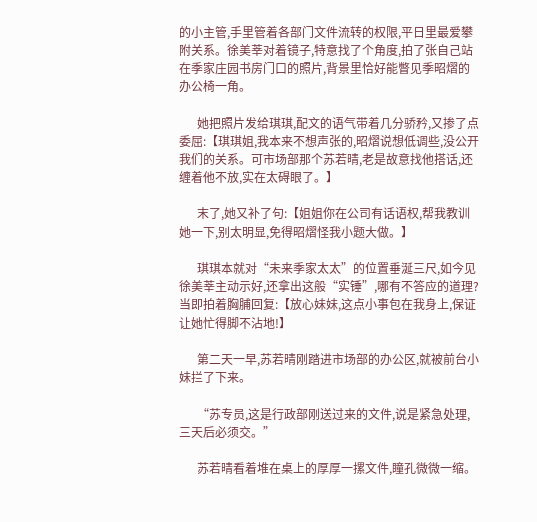的小主管,手里管着各部门文件流转的权限,平日里最爱攀附关系。徐美莘对着镜子,特意找了个角度,拍了张自己站在季家庄园书房门口的照片,背景里恰好能瞥见季昭熠的办公椅一角。

      她把照片发给琪琪,配文的语气带着几分骄矜,又掺了点委屈:【琪琪姐,我本来不想声张的,昭熠说想低调些,没公开我们的关系。可市场部那个苏若晴,老是故意找他搭话,还缠着他不放,实在太碍眼了。】

      末了,她又补了句:【姐姐你在公司有话语权,帮我教训她一下,别太明显,免得昭熠怪我小题大做。】

      琪琪本就对“未来季家太太”的位置垂涎三尺,如今见徐美莘主动示好,还拿出这般“实锤”,哪有不答应的道理?当即拍着胸脯回复:【放心妹妹,这点小事包在我身上,保证让她忙得脚不沾地!】

      第二天一早,苏若晴刚踏进市场部的办公区,就被前台小妹拦了下来。

      “苏专员,这是行政部刚送过来的文件,说是紧急处理,三天后必须交。”

      苏若晴看着堆在桌上的厚厚一摞文件,瞳孔微微一缩。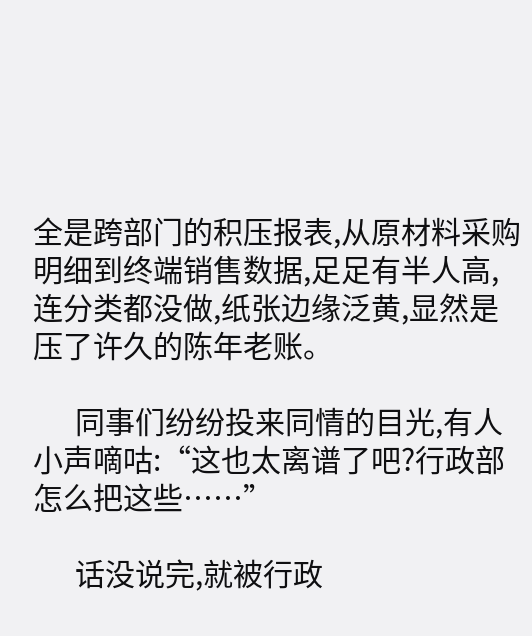全是跨部门的积压报表,从原材料采购明细到终端销售数据,足足有半人高,连分类都没做,纸张边缘泛黄,显然是压了许久的陈年老账。

      同事们纷纷投来同情的目光,有人小声嘀咕:“这也太离谱了吧?行政部怎么把这些……”

      话没说完,就被行政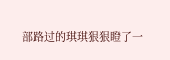部路过的琪琪狠狠瞪了一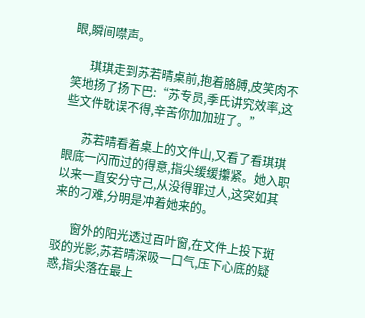眼,瞬间噤声。

      琪琪走到苏若晴桌前,抱着胳膊,皮笑肉不笑地扬了扬下巴:“苏专员,季氏讲究效率,这些文件耽误不得,辛苦你加加班了。”

      苏若晴看着桌上的文件山,又看了看琪琪眼底一闪而过的得意,指尖缓缓攥紧。她入职以来一直安分守己,从没得罪过人,这突如其来的刁难,分明是冲着她来的。

      窗外的阳光透过百叶窗,在文件上投下斑驳的光影,苏若晴深吸一口气,压下心底的疑惑,指尖落在最上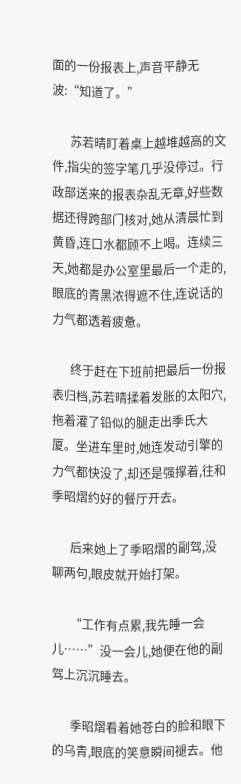面的一份报表上,声音平静无波:“知道了。”

      苏若晴盯着桌上越堆越高的文件,指尖的签字笔几乎没停过。行政部送来的报表杂乱无章,好些数据还得跨部门核对,她从清晨忙到黄昏,连口水都顾不上喝。连续三天,她都是办公室里最后一个走的,眼底的青黑浓得遮不住,连说话的力气都透着疲惫。

      终于赶在下班前把最后一份报表归档,苏若晴揉着发胀的太阳穴,拖着灌了铅似的腿走出季氏大厦。坐进车里时,她连发动引擎的力气都快没了,却还是强撑着,往和季昭熠约好的餐厅开去。

      后来她上了季昭熠的副驾,没聊两句,眼皮就开始打架。

      “工作有点累,我先睡一会儿……”没一会儿,她便在他的副驾上沉沉睡去。

      季昭熠看着她苍白的脸和眼下的乌青,眼底的笑意瞬间褪去。他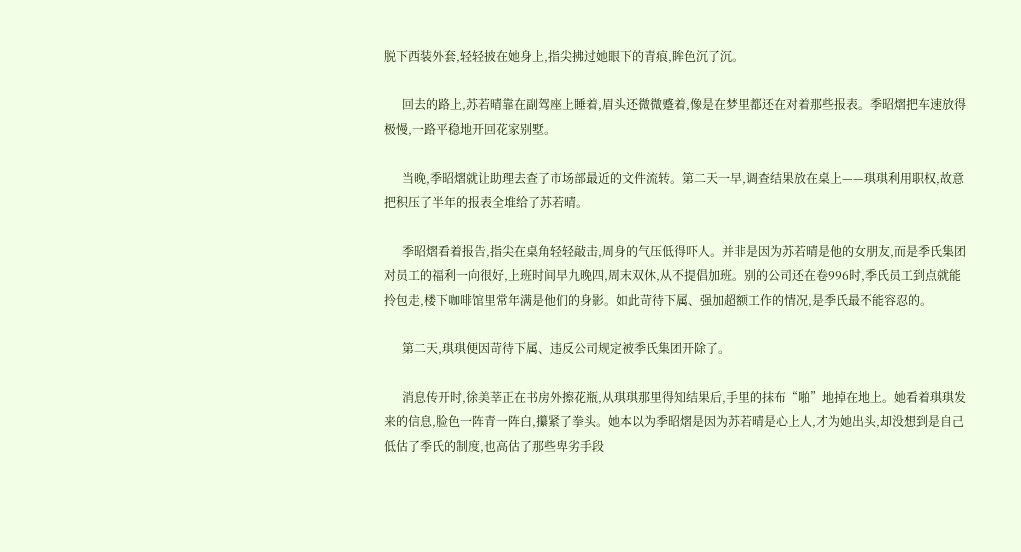脱下西装外套,轻轻披在她身上,指尖拂过她眼下的青痕,眸色沉了沉。

      回去的路上,苏若晴靠在副驾座上睡着,眉头还微微蹙着,像是在梦里都还在对着那些报表。季昭熠把车速放得极慢,一路平稳地开回花家别墅。

      当晚,季昭熠就让助理去查了市场部最近的文件流转。第二天一早,调查结果放在桌上——琪琪利用职权,故意把积压了半年的报表全堆给了苏若晴。

      季昭熠看着报告,指尖在桌角轻轻敲击,周身的气压低得吓人。并非是因为苏若晴是他的女朋友,而是季氏集团对员工的福利一向很好,上班时间早九晚四,周末双休,从不提倡加班。别的公司还在卷996时,季氏员工到点就能拎包走,楼下咖啡馆里常年满是他们的身影。如此苛待下属、强加超额工作的情况,是季氏最不能容忍的。

      第二天,琪琪便因苛待下属、违反公司规定被季氏集团开除了。

      消息传开时,徐美莘正在书房外擦花瓶,从琪琪那里得知结果后,手里的抹布“啪”地掉在地上。她看着琪琪发来的信息,脸色一阵青一阵白,攥紧了拳头。她本以为季昭熠是因为苏若晴是心上人,才为她出头,却没想到是自己低估了季氏的制度,也高估了那些卑劣手段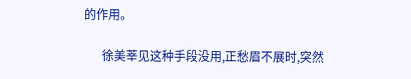的作用。

      徐美莘见这种手段没用,正愁眉不展时,突然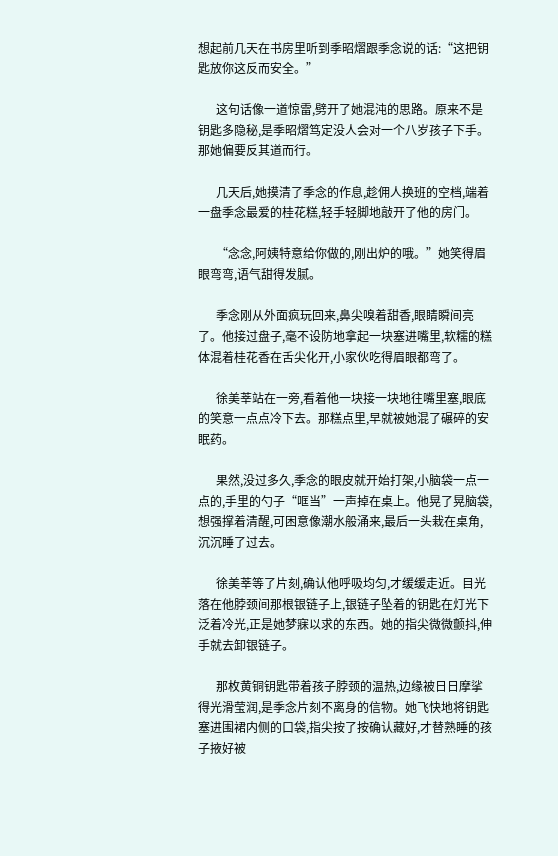想起前几天在书房里听到季昭熠跟季念说的话:“这把钥匙放你这反而安全。”

      这句话像一道惊雷,劈开了她混沌的思路。原来不是钥匙多隐秘,是季昭熠笃定没人会对一个八岁孩子下手。那她偏要反其道而行。

      几天后,她摸清了季念的作息,趁佣人换班的空档,端着一盘季念最爱的桂花糕,轻手轻脚地敲开了他的房门。

      “念念,阿姨特意给你做的,刚出炉的哦。”她笑得眉眼弯弯,语气甜得发腻。

      季念刚从外面疯玩回来,鼻尖嗅着甜香,眼睛瞬间亮了。他接过盘子,毫不设防地拿起一块塞进嘴里,软糯的糕体混着桂花香在舌尖化开,小家伙吃得眉眼都弯了。

      徐美莘站在一旁,看着他一块接一块地往嘴里塞,眼底的笑意一点点冷下去。那糕点里,早就被她混了碾碎的安眠药。

      果然,没过多久,季念的眼皮就开始打架,小脑袋一点一点的,手里的勺子“哐当”一声掉在桌上。他晃了晃脑袋,想强撑着清醒,可困意像潮水般涌来,最后一头栽在桌角,沉沉睡了过去。

      徐美莘等了片刻,确认他呼吸均匀,才缓缓走近。目光落在他脖颈间那根银链子上,银链子坠着的钥匙在灯光下泛着冷光,正是她梦寐以求的东西。她的指尖微微颤抖,伸手就去卸银链子。

      那枚黄铜钥匙带着孩子脖颈的温热,边缘被日日摩挲得光滑莹润,是季念片刻不离身的信物。她飞快地将钥匙塞进围裙内侧的口袋,指尖按了按确认藏好,才替熟睡的孩子掖好被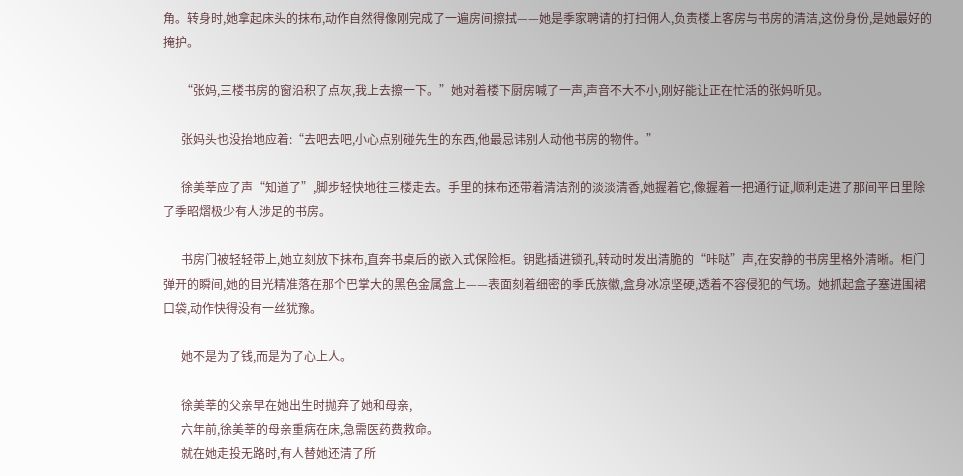角。转身时,她拿起床头的抹布,动作自然得像刚完成了一遍房间擦拭——她是季家聘请的打扫佣人,负责楼上客房与书房的清洁,这份身份,是她最好的掩护。

      “张妈,三楼书房的窗沿积了点灰,我上去擦一下。”她对着楼下厨房喊了一声,声音不大不小,刚好能让正在忙活的张妈听见。

      张妈头也没抬地应着:“去吧去吧,小心点别碰先生的东西,他最忌讳别人动他书房的物件。”

      徐美莘应了声“知道了”,脚步轻快地往三楼走去。手里的抹布还带着清洁剂的淡淡清香,她握着它,像握着一把通行证,顺利走进了那间平日里除了季昭熠极少有人涉足的书房。

      书房门被轻轻带上,她立刻放下抹布,直奔书桌后的嵌入式保险柜。钥匙插进锁孔,转动时发出清脆的“咔哒”声,在安静的书房里格外清晰。柜门弹开的瞬间,她的目光精准落在那个巴掌大的黑色金属盒上——表面刻着细密的季氏族徽,盒身冰凉坚硬,透着不容侵犯的气场。她抓起盒子塞进围裙口袋,动作快得没有一丝犹豫。

      她不是为了钱,而是为了心上人。

      徐美莘的父亲早在她出生时抛弃了她和母亲,
      六年前,徐美莘的母亲重病在床,急需医药费救命。
      就在她走投无路时,有人替她还清了所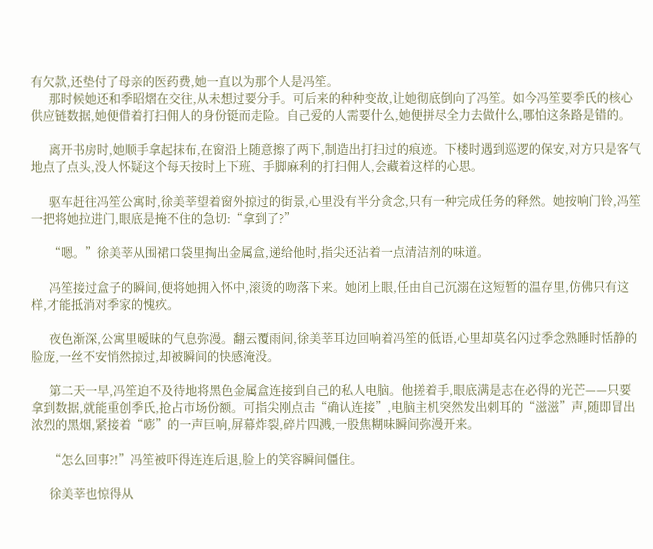有欠款,还垫付了母亲的医药费,她一直以为那个人是冯笙。
      那时候她还和季昭熠在交往,从未想过要分手。可后来的种种变故,让她彻底倒向了冯笙。如今冯笙要季氏的核心供应链数据,她便借着打扫佣人的身份铤而走险。自己爱的人需要什么,她便拼尽全力去做什么,哪怕这条路是错的。

      离开书房时,她顺手拿起抹布,在窗沿上随意擦了两下,制造出打扫过的痕迹。下楼时遇到巡逻的保安,对方只是客气地点了点头,没人怀疑这个每天按时上下班、手脚麻利的打扫佣人,会藏着这样的心思。

      驱车赶往冯笙公寓时,徐美莘望着窗外掠过的街景,心里没有半分贪念,只有一种完成任务的释然。她按响门铃,冯笙一把将她拉进门,眼底是掩不住的急切:“拿到了?”

      “嗯。”徐美莘从围裙口袋里掏出金属盒,递给他时,指尖还沾着一点清洁剂的味道。

      冯笙接过盒子的瞬间,便将她拥入怀中,滚烫的吻落下来。她闭上眼,任由自己沉溺在这短暂的温存里,仿佛只有这样,才能抵消对季家的愧疚。

      夜色渐深,公寓里暧昧的气息弥漫。翻云覆雨间,徐美莘耳边回响着冯笙的低语,心里却莫名闪过季念熟睡时恬静的脸庞,一丝不安悄然掠过,却被瞬间的快感淹没。

      第二天一早,冯笙迫不及待地将黑色金属盒连接到自己的私人电脑。他搓着手,眼底满是志在必得的光芒——只要拿到数据,就能重创季氏,抢占市场份额。可指尖刚点击“确认连接”,电脑主机突然发出刺耳的“滋滋”声,随即冒出浓烈的黑烟,紧接着“嘭”的一声巨响,屏幕炸裂,碎片四溅,一股焦糊味瞬间弥漫开来。

      “怎么回事?!”冯笙被吓得连连后退,脸上的笑容瞬间僵住。

      徐美莘也惊得从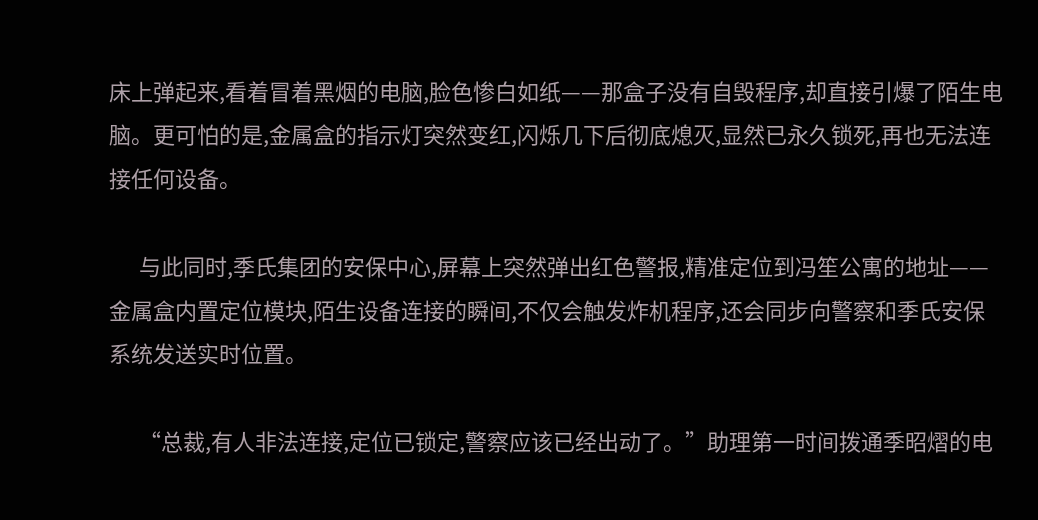床上弹起来,看着冒着黑烟的电脑,脸色惨白如纸——那盒子没有自毁程序,却直接引爆了陌生电脑。更可怕的是,金属盒的指示灯突然变红,闪烁几下后彻底熄灭,显然已永久锁死,再也无法连接任何设备。

      与此同时,季氏集团的安保中心,屏幕上突然弹出红色警报,精准定位到冯笙公寓的地址——金属盒内置定位模块,陌生设备连接的瞬间,不仅会触发炸机程序,还会同步向警察和季氏安保系统发送实时位置。

      “总裁,有人非法连接,定位已锁定,警察应该已经出动了。”助理第一时间拨通季昭熠的电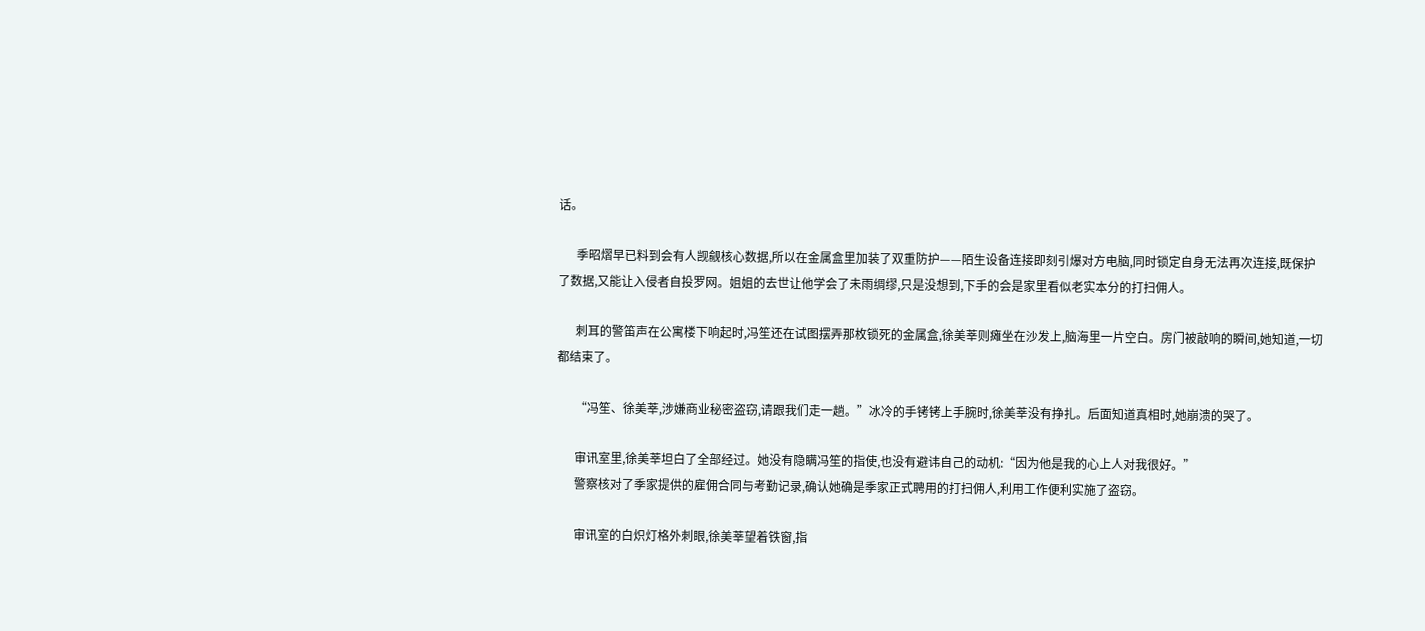话。

      季昭熠早已料到会有人觊觎核心数据,所以在金属盒里加装了双重防护——陌生设备连接即刻引爆对方电脑,同时锁定自身无法再次连接,既保护了数据,又能让入侵者自投罗网。姐姐的去世让他学会了未雨绸缪,只是没想到,下手的会是家里看似老实本分的打扫佣人。

      刺耳的警笛声在公寓楼下响起时,冯笙还在试图摆弄那枚锁死的金属盒,徐美莘则瘫坐在沙发上,脑海里一片空白。房门被敲响的瞬间,她知道,一切都结束了。

      “冯笙、徐美莘,涉嫌商业秘密盗窃,请跟我们走一趟。”冰冷的手铐铐上手腕时,徐美莘没有挣扎。后面知道真相时,她崩溃的哭了。

      审讯室里,徐美莘坦白了全部经过。她没有隐瞒冯笙的指使,也没有避讳自己的动机:“因为他是我的心上人对我很好。”
      警察核对了季家提供的雇佣合同与考勤记录,确认她确是季家正式聘用的打扫佣人,利用工作便利实施了盗窃。

      审讯室的白炽灯格外刺眼,徐美莘望着铁窗,指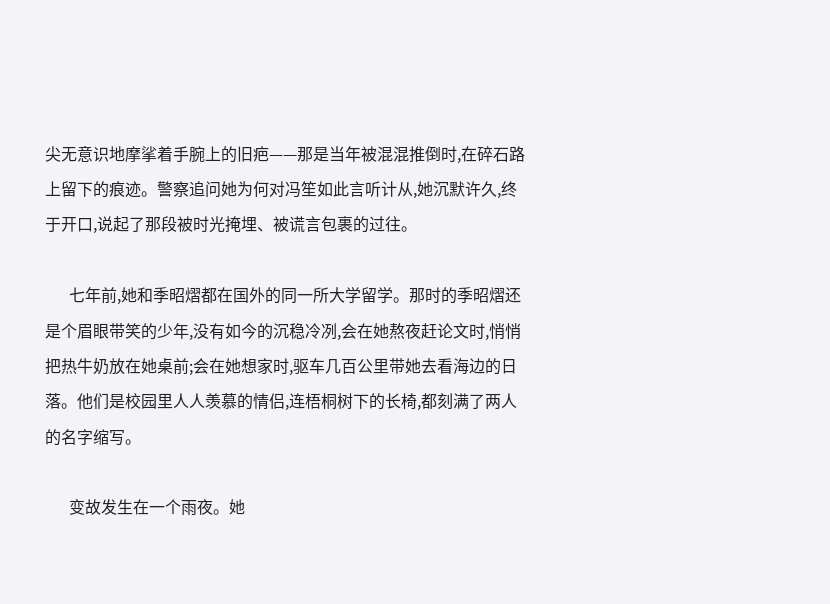尖无意识地摩挲着手腕上的旧疤——那是当年被混混推倒时,在碎石路上留下的痕迹。警察追问她为何对冯笙如此言听计从,她沉默许久,终于开口,说起了那段被时光掩埋、被谎言包裹的过往。

      七年前,她和季昭熠都在国外的同一所大学留学。那时的季昭熠还是个眉眼带笑的少年,没有如今的沉稳冷冽,会在她熬夜赶论文时,悄悄把热牛奶放在她桌前;会在她想家时,驱车几百公里带她去看海边的日落。他们是校园里人人羡慕的情侣,连梧桐树下的长椅,都刻满了两人的名字缩写。

      变故发生在一个雨夜。她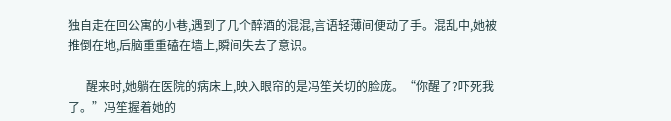独自走在回公寓的小巷,遇到了几个醉酒的混混,言语轻薄间便动了手。混乱中,她被推倒在地,后脑重重磕在墙上,瞬间失去了意识。

      醒来时,她躺在医院的病床上,映入眼帘的是冯笙关切的脸庞。“你醒了?吓死我了。”冯笙握着她的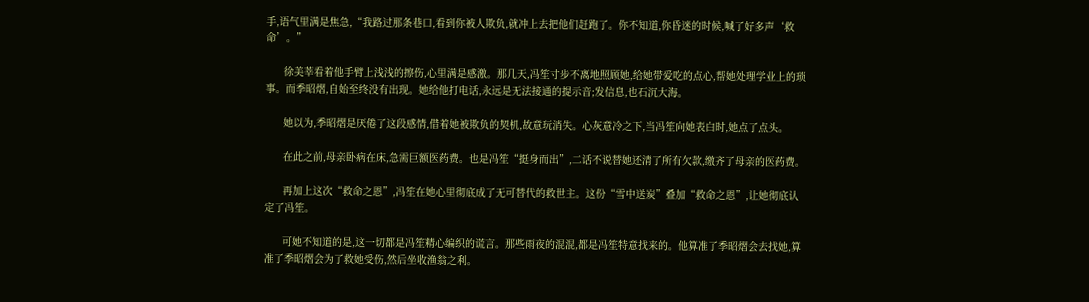手,语气里满是焦急,“我路过那条巷口,看到你被人欺负,就冲上去把他们赶跑了。你不知道,你昏迷的时候,喊了好多声‘救命’。”

      徐美莘看着他手臂上浅浅的擦伤,心里满是感激。那几天,冯笙寸步不离地照顾她,给她带爱吃的点心,帮她处理学业上的琐事。而季昭熠,自始至终没有出现。她给他打电话,永远是无法接通的提示音;发信息,也石沉大海。

      她以为,季昭熠是厌倦了这段感情,借着她被欺负的契机,故意玩消失。心灰意冷之下,当冯笙向她表白时,她点了点头。

      在此之前,母亲卧病在床,急需巨额医药费。也是冯笙“挺身而出”,二话不说替她还清了所有欠款,缴齐了母亲的医药费。

      再加上这次“救命之恩”,冯笙在她心里彻底成了无可替代的救世主。这份“雪中送炭”叠加“救命之恩”,让她彻底认定了冯笙。

      可她不知道的是,这一切都是冯笙精心编织的谎言。那些雨夜的混混,都是冯笙特意找来的。他算准了季昭熠会去找她,算准了季昭熠会为了救她受伤,然后坐收渔翁之利。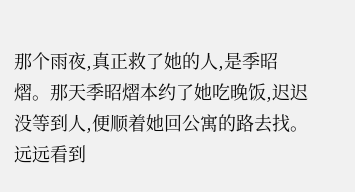那个雨夜,真正救了她的人,是季昭熠。那天季昭熠本约了她吃晚饭,迟迟没等到人,便顺着她回公寓的路去找。远远看到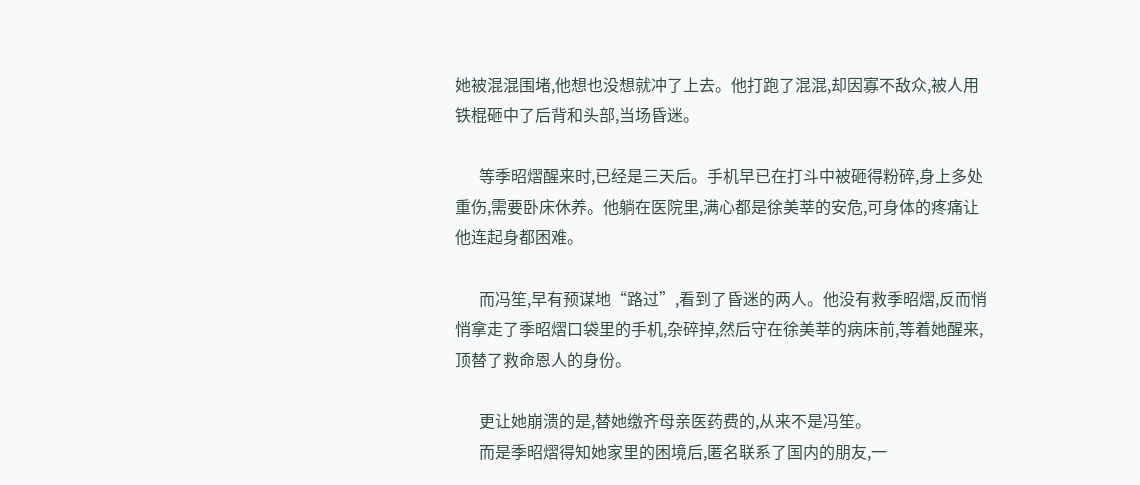她被混混围堵,他想也没想就冲了上去。他打跑了混混,却因寡不敌众,被人用铁棍砸中了后背和头部,当场昏迷。

      等季昭熠醒来时,已经是三天后。手机早已在打斗中被砸得粉碎,身上多处重伤,需要卧床休养。他躺在医院里,满心都是徐美莘的安危,可身体的疼痛让他连起身都困难。

      而冯笙,早有预谋地“路过”,看到了昏迷的两人。他没有救季昭熠,反而悄悄拿走了季昭熠口袋里的手机,杂碎掉,然后守在徐美莘的病床前,等着她醒来,顶替了救命恩人的身份。

      更让她崩溃的是,替她缴齐母亲医药费的,从来不是冯笙。
      而是季昭熠得知她家里的困境后,匿名联系了国内的朋友,一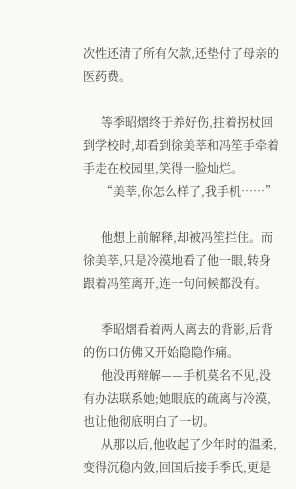次性还清了所有欠款,还垫付了母亲的医药费。

      等季昭熠终于养好伤,拄着拐杖回到学校时,却看到徐美莘和冯笙手牵着手走在校园里,笑得一脸灿烂。
      “美莘,你怎么样了,我手机……”

      他想上前解释,却被冯笙拦住。而徐美莘,只是冷漠地看了他一眼,转身跟着冯笙离开,连一句问候都没有。

      季昭熠看着两人离去的背影,后背的伤口仿佛又开始隐隐作痛。
      他没再辩解——手机莫名不见,没有办法联系她;她眼底的疏离与冷漠,也让他彻底明白了一切。
      从那以后,他收起了少年时的温柔,变得沉稳内敛,回国后接手季氏,更是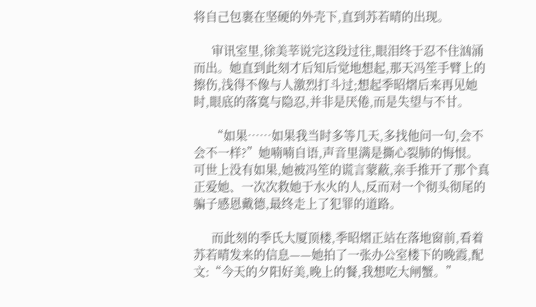将自己包裹在坚硬的外壳下,直到苏若晴的出现。

      审讯室里,徐美莘说完这段过往,眼泪终于忍不住汹涌而出。她直到此刻才后知后觉地想起,那天冯笙手臂上的擦伤,浅得不像与人激烈打斗过;想起季昭熠后来再见她时,眼底的落寞与隐忍,并非是厌倦,而是失望与不甘。

      “如果……如果我当时多等几天,多找他问一句,会不会不一样?”她喃喃自语,声音里满是撕心裂肺的悔恨。可世上没有如果,她被冯笙的谎言蒙蔽,亲手推开了那个真正爱她、一次次救她于水火的人,反而对一个彻头彻尾的骗子感恩戴德,最终走上了犯罪的道路。

      而此刻的季氏大厦顶楼,季昭熠正站在落地窗前,看着苏若晴发来的信息——她拍了一张办公室楼下的晚霞,配文:“今天的夕阳好美,晚上的餐,我想吃大闸蟹。”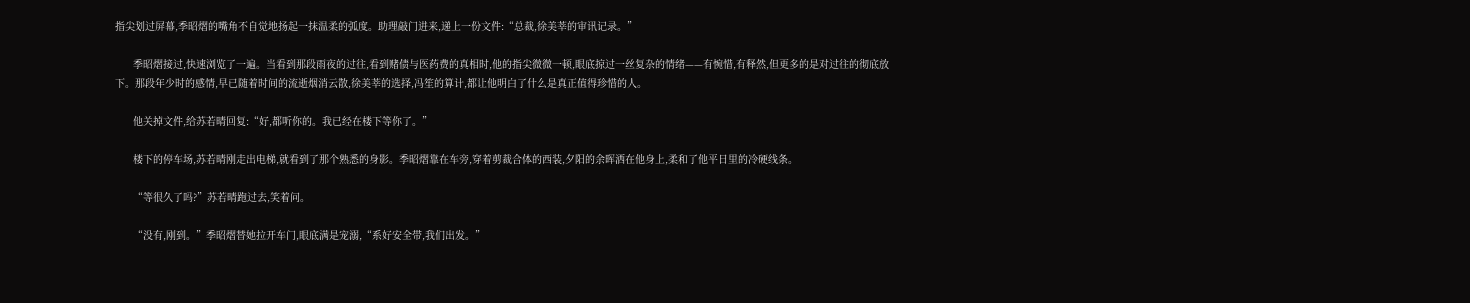指尖划过屏幕,季昭熠的嘴角不自觉地扬起一抹温柔的弧度。助理敲门进来,递上一份文件:“总裁,徐美莘的审讯记录。”

      季昭熠接过,快速浏览了一遍。当看到那段雨夜的过往,看到赌债与医药费的真相时,他的指尖微微一顿,眼底掠过一丝复杂的情绪——有惋惜,有释然,但更多的是对过往的彻底放下。那段年少时的感情,早已随着时间的流逝烟消云散,徐美莘的选择,冯笙的算计,都让他明白了什么是真正值得珍惜的人。

      他关掉文件,给苏若晴回复:“好,都听你的。我已经在楼下等你了。”

      楼下的停车场,苏若晴刚走出电梯,就看到了那个熟悉的身影。季昭熠靠在车旁,穿着剪裁合体的西装,夕阳的余晖洒在他身上,柔和了他平日里的冷硬线条。

      “等很久了吗?”苏若晴跑过去,笑着问。

      “没有,刚到。”季昭熠替她拉开车门,眼底满是宠溺,“系好安全带,我们出发。”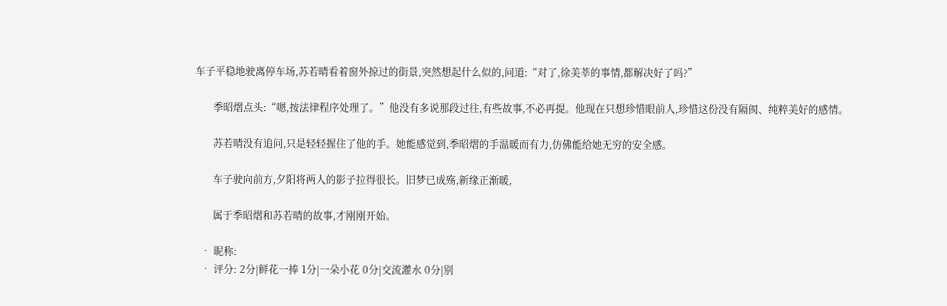车子平稳地驶离停车场,苏若晴看着窗外掠过的街景,突然想起什么似的,问道:“对了,徐美莘的事情,都解决好了吗?”

      季昭熠点头:“嗯,按法律程序处理了。”他没有多说那段过往,有些故事,不必再提。他现在只想珍惜眼前人,珍惜这份没有隔阂、纯粹美好的感情。

      苏若晴没有追问,只是轻轻握住了他的手。她能感觉到,季昭熠的手温暖而有力,仿佛能给她无穷的安全感。

      车子驶向前方,夕阳将两人的影子拉得很长。旧梦已成殇,新缘正渐暖,

      属于季昭熠和苏若晴的故事,才刚刚开始。

  • 昵称:
  • 评分: 2分|鲜花一捧 1分|一朵小花 0分|交流灌水 0分|别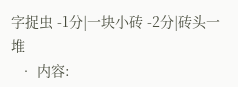字捉虫 -1分|一块小砖 -2分|砖头一堆
  • 内容: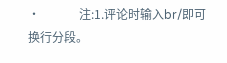•             注:1.评论时输入br/即可换行分段。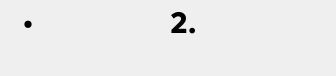•                 2.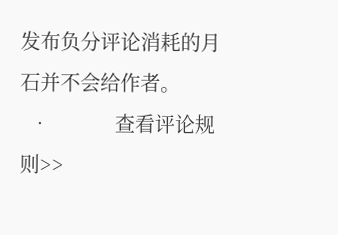发布负分评论消耗的月石并不会给作者。
  •             查看评论规则>>